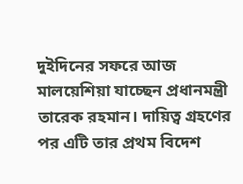দুইদিনের সফরে আজ মালয়েশিয়া যাচ্ছেন প্রধানমন্ত্রী তারেক রহমান। দায়িত্ব গ্রহণের পর এটি তার প্রথম বিদেশ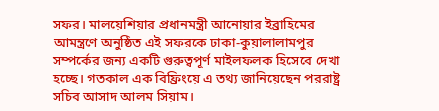সফর। মালয়েশিয়ার প্রধানমন্ত্রী আনোয়ার ইব্রাহিমের আমন্ত্রণে অনুষ্ঠিত এই সফরকে ঢাকা-কুয়ালালামপুর সম্পর্কের জন্য একটি গুরুত্বপূর্ণ মাইলফলক হিসেবে দেখা হচ্ছে। গতকাল এক বিফ্রিংয়ে এ তথ্য জানিয়েছেন পররাষ্ট্র সচিব আসাদ আলম সিয়াম।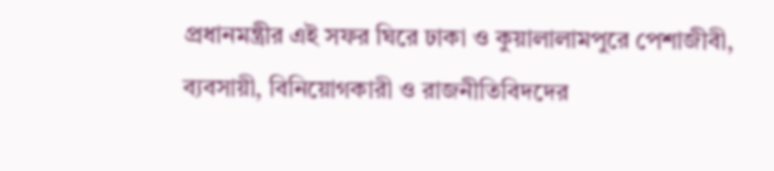প্রধানমন্ত্রীর এই সফর ঘিরে ঢাকা ও কুয়ালালামপুরে পেশাজীবী, ব্যবসায়ী, বিনিয়োগকারী ও রাজনীতিবিদদের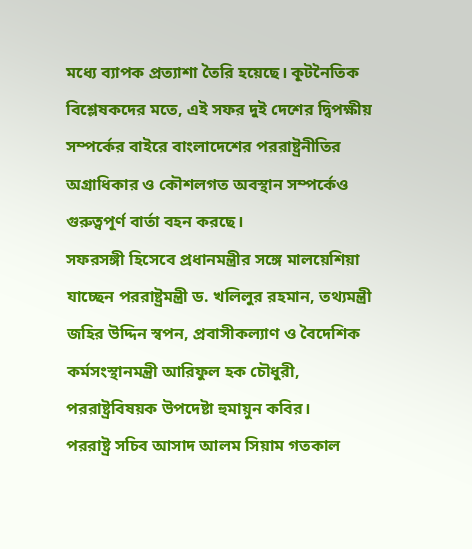মধ্যে ব্যাপক প্রত্যাশা তৈরি হয়েছে। কূটনৈতিক বিশ্লেষকদের মতে, এই সফর দুই দেশের দ্বিপক্ষীয় সম্পর্কের বাইরে বাংলাদেশের পররাষ্ট্রনীতির অগ্রাধিকার ও কৌশলগত অবস্থান সম্পর্কেও গুরুত্বপূর্ণ বার্তা বহন করছে।
সফরসঙ্গী হিসেবে প্রধানমন্ত্রীর সঙ্গে মালয়েশিয়া যাচ্ছেন পররাষ্ট্রমন্ত্রী ড. খলিলুর রহমান, তথ্যমন্ত্রী জহির উদ্দিন স্বপন, প্রবাসীকল্যাণ ও বৈদেশিক কর্মসংস্থানমন্ত্রী আরিফুল হক চৌধুরী, পররাষ্ট্রবিষয়ক উপদেষ্টা হুমায়ুন কবির।
পররাষ্ট্র সচিব আসাদ আলম সিয়াম গতকাল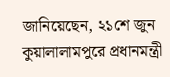জানিয়েছেন, ২১শে জুন কুয়ালালামপুরে প্রধানমন্ত্রী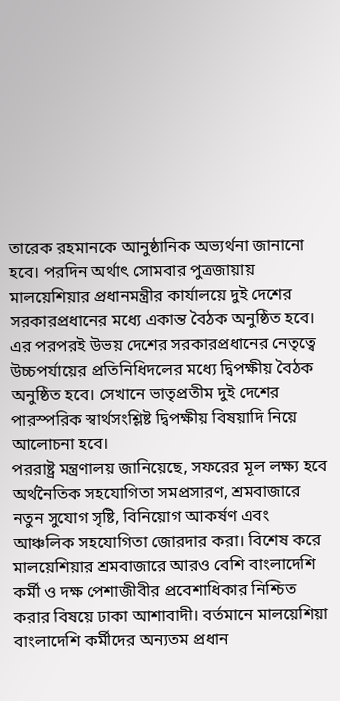তারেক রহমানকে আনুষ্ঠানিক অভ্যর্থনা জানানো হবে। পরদিন অর্থাৎ সোমবার পুত্রজায়ায় মালয়েশিয়ার প্রধানমন্ত্রীর কার্যালয়ে দুই দেশের সরকারপ্রধানের মধ্যে একান্ত বৈঠক অনুষ্ঠিত হবে। এর পরপরই উভয় দেশের সরকারপ্রধানের নেতৃত্বে উচ্চপর্যায়ের প্রতিনিধিদলের মধ্যে দ্বিপক্ষীয় বৈঠক অনুষ্ঠিত হবে। সেখানে ভাতৃপ্রতীম দুই দেশের পারস্পরিক স্বার্থসংশ্লিষ্ট দ্বিপক্ষীয় বিষয়াদি নিয়ে আলোচনা হবে।
পররাষ্ট্র মন্ত্রণালয় জানিয়েছে, সফরের মূল লক্ষ্য হবে অর্থনৈতিক সহযোগিতা সমপ্রসারণ, শ্রমবাজারে নতুন সুযোগ সৃষ্টি, বিনিয়োগ আকর্ষণ এবং আঞ্চলিক সহযোগিতা জোরদার করা। বিশেষ করে মালয়েশিয়ার শ্রমবাজারে আরও বেশি বাংলাদেশি কর্মী ও দক্ষ পেশাজীবীর প্রবেশাধিকার নিশ্চিত করার বিষয়ে ঢাকা আশাবাদী। বর্তমানে মালয়েশিয়া বাংলাদেশি কর্মীদের অন্যতম প্রধান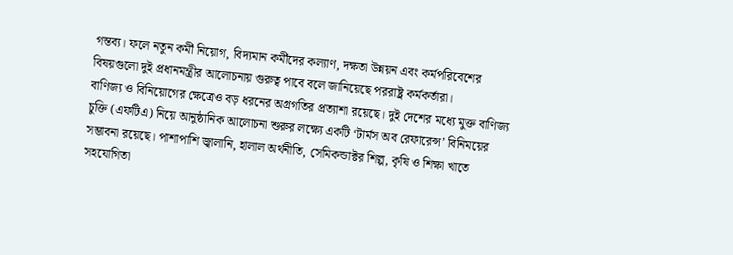গন্তব্য। ফলে নতুন কর্মী নিয়োগ, বিদ্যমান কর্মীদের কল্যাণ, দক্ষতা উন্নয়ন এবং কর্মপরিবেশের বিষয়গুলো দুই প্রধানমন্ত্রীর আলোচনায় গুরুত্ব পাবে বলে জানিয়েছে পররাষ্ট্র কর্মকর্তারা।
বাণিজ্য ও বিনিয়োগের ক্ষেত্রেও বড় ধরনের অগ্রগতির প্রত্যাশা রয়েছে। দুই দেশের মধ্যে মুক্ত বাণিজ্য চুক্তি (এফটিএ) নিয়ে আনুষ্ঠানিক আলোচনা শুরুর লক্ষ্যে একটি ‘টার্মস অব রেফারেন্স’ বিনিময়ের সম্ভাবনা রয়েছে। পাশাপাশি জ্বালানি, হালাল অর্থনীতি, সেমিকন্ডাক্টর শিল্প, কৃষি ও শিক্ষা খাতে সহযোগিতা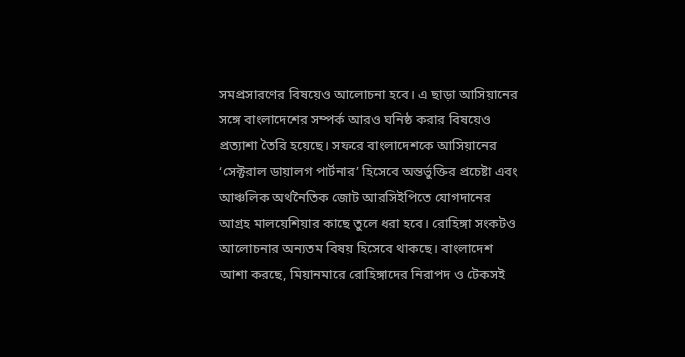সমপ্রসারণের বিষয়েও আলোচনা হবে। এ ছাড়া আসিয়ানের সঙ্গে বাংলাদেশের সম্পর্ক আরও ঘনিষ্ঠ করার বিষয়েও প্রত্যাশা তৈরি হয়েছে। সফরে বাংলাদেশকে আসিয়ানের ‘সেক্টরাল ডায়ালগ পার্টনার’ হিসেবে অন্তর্ভুক্তির প্রচেষ্টা এবং আঞ্চলিক অর্থনৈতিক জোট আরসিইপিতে যোগদানের আগ্রহ মালয়েশিয়ার কাছে তুলে ধরা হবে। রোহিঙ্গা সংকটও আলোচনার অন্যতম বিষয় হিসেবে থাকছে। বাংলাদেশ আশা করছে, মিয়ানমারে রোহিঙ্গাদের নিরাপদ ও টেকসই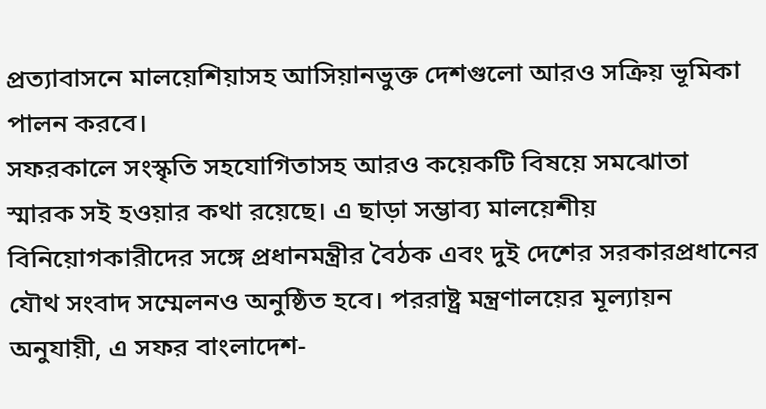প্রত্যাবাসনে মালয়েশিয়াসহ আসিয়ানভুক্ত দেশগুলো আরও সক্রিয় ভূমিকা পালন করবে।
সফরকালে সংস্কৃতি সহযোগিতাসহ আরও কয়েকটি বিষয়ে সমঝোতা স্মারক সই হওয়ার কথা রয়েছে। এ ছাড়া সম্ভাব্য মালয়েশীয় বিনিয়োগকারীদের সঙ্গে প্রধানমন্ত্রীর বৈঠক এবং দুই দেশের সরকারপ্রধানের যৌথ সংবাদ সম্মেলনও অনুষ্ঠিত হবে। পররাষ্ট্র মন্ত্রণালয়ের মূল্যায়ন অনুযায়ী, এ সফর বাংলাদেশ-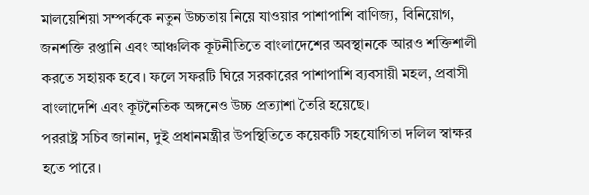মালয়েশিয়া সম্পর্ককে নতুন উচ্চতায় নিয়ে যাওয়ার পাশাপাশি বাণিজ্য, বিনিয়োগ, জনশক্তি রপ্তানি এবং আঞ্চলিক কূটনীতিতে বাংলাদেশের অবস্থানকে আরও শক্তিশালী করতে সহায়ক হবে। ফলে সফরটি ঘিরে সরকারের পাশাপাশি ব্যবসায়ী মহল, প্রবাসী বাংলাদেশি এবং কূটনৈতিক অঙ্গনেও উচ্চ প্রত্যাশা তৈরি হয়েছে।
পররাষ্ট্র সচিব জানান, দুই প্রধানমন্ত্রীর উপস্থিতিতে কয়েকটি সহযোগিতা দলিল স্বাক্ষর হতে পারে।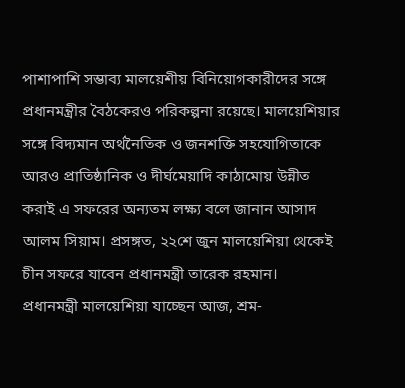পাশাপাশি সম্ভাব্য মালয়েশীয় বিনিয়োগকারীদের সঙ্গে প্রধানমন্ত্রীর বৈঠকেরও পরিকল্পনা রয়েছে। মালয়েশিয়ার সঙ্গে বিদ্যমান অর্থনৈতিক ও জনশক্তি সহযোগিতাকে আরও প্রাতিষ্ঠানিক ও দীর্ঘমেয়াদি কাঠামোয় উন্নীত করাই এ সফরের অন্যতম লক্ষ্য বলে জানান আসাদ আলম সিয়াম। প্রসঙ্গত, ২২শে জুন মালয়েশিয়া থেকেই চীন সফরে যাবেন প্রধানমন্ত্রী তারেক রহমান।
প্রধানমন্ত্রী মালয়েশিয়া যাচ্ছেন আজ, শ্রম-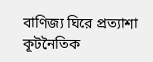বাণিজ্য ঘিরে প্রত্যাশা
কূটনৈতিক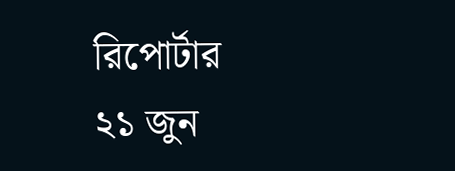রিপোর্টার
২১ জুন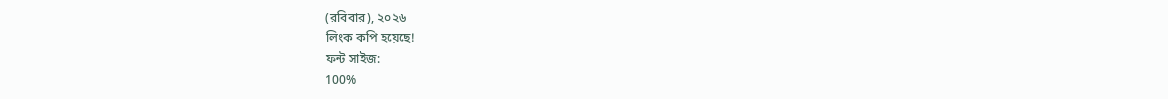(রবিবার), ২০২৬
লিংক কপি হয়েছে!
ফন্ট সাইজ:
100%